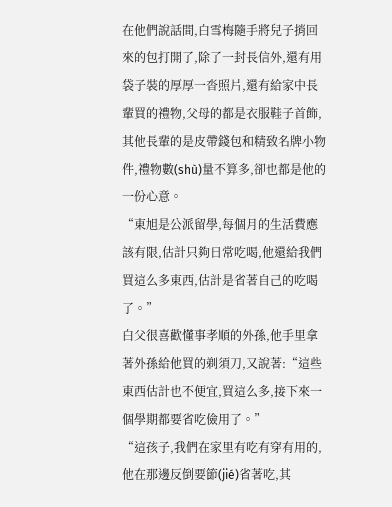在他們說話間,白雪梅隨手將兒子捎回來的包打開了,除了一封長信外,還有用袋子裝的厚厚一沓照片,還有給家中長輩買的禮物,父母的都是衣服鞋子首飾,其他長輩的是皮帶錢包和精致名牌小物件,禮物數(shù)量不算多,卻也都是他的一份心意。
“東旭是公派留學,每個月的生活費應該有限,估計只夠日常吃喝,他還給我們買這么多東西,估計是省著自己的吃喝了。”
白父很喜歡懂事孝順的外孫,他手里拿著外孫給他買的剃須刀,又說著:“這些東西估計也不便宜,買這么多,接下來一個學期都要省吃儉用了。”
“這孩子,我們在家里有吃有穿有用的,他在那邊反倒要節(jié)省著吃,其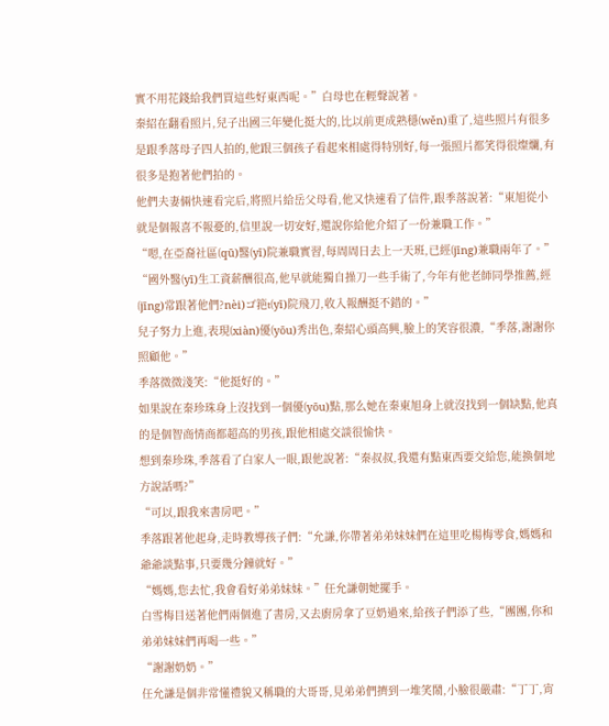實不用花錢給我們買這些好東西呢。”白母也在輕聲說著。
秦紹在翻看照片,兒子出國三年變化挺大的,比以前更成熟穩(wěn)重了,這些照片有很多是跟季落母子四人拍的,他跟三個孩子看起來相處得特別好,每一張照片都笑得很燦爛,有很多是抱著他們拍的。
他們夫妻倆快速看完后,將照片給岳父母看,他又快速看了信件,跟季落說著:“東旭從小就是個報喜不報憂的,信里說一切安好,還說你給他介紹了一份兼職工作。”
“嗯,在亞裔社區(qū)醫(yī)院兼職實習,每周周日去上一天班,已經(jīng)兼職兩年了。”
“國外醫(yī)生工資薪酬很高,他早就能獨自操刀一些手術了,今年有他老師同學推薦,經(jīng)常跟著他們?nèi)ゴ筢t(yī)院飛刀,收入報酬挺不錯的。”
兒子努力上進,表現(xiàn)優(yōu)秀出色,秦紹心頭高興,臉上的笑容很濃,“季落,謝謝你照顧他。”
季落微微淺笑:“他挺好的。”
如果說在秦珍珠身上沒找到一個優(yōu)點,那么她在秦東旭身上就沒找到一個缺點,他真的是個智商情商都超高的男孩,跟他相處交談很愉快。
想到秦珍珠,季落看了白家人一眼,跟他說著:“秦叔叔,我還有點東西要交給您,能換個地方說話嗎?”
“可以,跟我來書房吧。”
季落跟著他起身,走時教導孩子們:“允謙,你帶著弟弟妹妹們在這里吃楊梅零食,媽媽和爺爺談點事,只要幾分鐘就好。”
“媽媽,您去忙,我會看好弟弟妹妹。”任允謙朝她擺手。
白雪梅目送著他們兩個進了書房,又去廚房拿了豆奶過來,給孩子們添了些,“團團,你和弟弟妹妹們再喝一些。”
“謝謝奶奶。”
任允謙是個非常懂禮貌又稱職的大哥哥,見弟弟們擠到一堆笑鬧,小臉很嚴肅:“丁丁,宵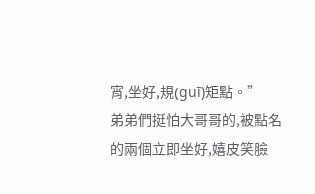宵,坐好,規(guī)矩點。”
弟弟們挺怕大哥哥的,被點名的兩個立即坐好,嬉皮笑臉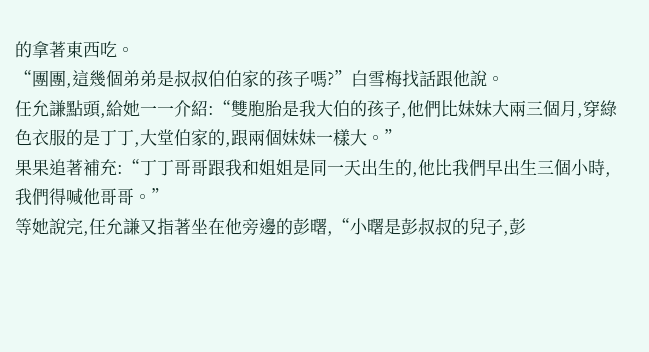的拿著東西吃。
“團團,這幾個弟弟是叔叔伯伯家的孩子嗎?”白雪梅找話跟他說。
任允謙點頭,給她一一介紹:“雙胞胎是我大伯的孩子,他們比妹妹大兩三個月,穿綠色衣服的是丁丁,大堂伯家的,跟兩個妹妹一樣大。”
果果追著補充:“丁丁哥哥跟我和姐姐是同一天出生的,他比我們早出生三個小時,我們得喊他哥哥。”
等她說完,任允謙又指著坐在他旁邊的彭曙,“小曙是彭叔叔的兒子,彭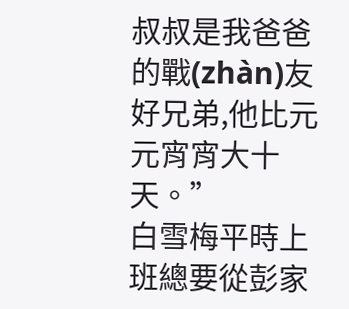叔叔是我爸爸的戰(zhàn)友好兄弟,他比元元宵宵大十天。”
白雪梅平時上班總要從彭家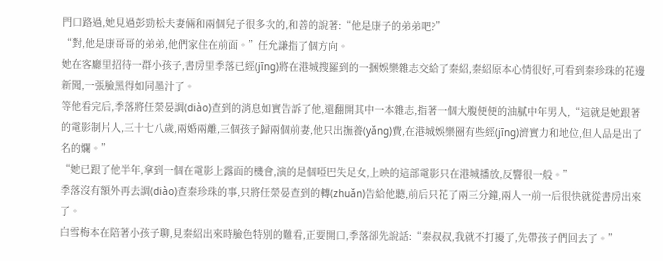門口路過,她見過彭勁松夫妻倆和兩個兒子很多次的,和善的說著:“他是康子的弟弟吧?”
“對,他是康哥哥的弟弟,他們家住在前面。”任允謙指了個方向。
她在客廳里招待一群小孩子,書房里季落已經(jīng)將在港城搜羅到的一捆娛樂雜志交給了秦紹,秦紹原本心情很好,可看到秦珍珠的花邊新聞,一張臉黑得如同墨汁了。
等他看完后,季落將任榮晏調(diào)查到的消息如實告訴了他,還翻開其中一本雜志,指著一個大腹便便的油膩中年男人,“這就是她跟著的電影制片人,三十七八歲,兩婚兩離,三個孩子歸兩個前妻,他只出撫養(yǎng)費,在港城娛樂圈有些經(jīng)濟實力和地位,但人品是出了名的爛。”
“她已跟了他半年,拿到一個在電影上露面的機會,演的是個啞巴失足女,上映的這部電影只在港城播放,反響很一般。”
季落沒有額外再去調(diào)查秦珍珠的事,只將任榮晏查到的轉(zhuǎn)告給他聽,前后只花了兩三分鐘,兩人一前一后很快就從書房出來了。
白雪梅本在陪著小孩子聊,見秦紹出來時臉色特別的難看,正要開口,季落卻先說話:“秦叔叔,我就不打擾了,先帶孩子們回去了。”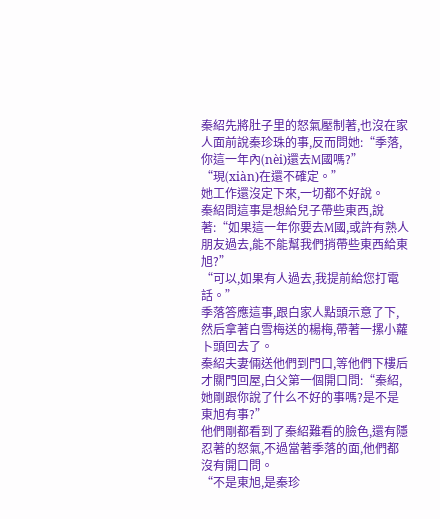秦紹先將肚子里的怒氣壓制著,也沒在家人面前說秦珍珠的事,反而問她:“季落,你這一年內(nèi)還去M國嗎?”
“現(xiàn)在還不確定。”
她工作還沒定下來,一切都不好說。
秦紹問這事是想給兒子帶些東西,說著:“如果這一年你要去M國,或許有熟人朋友過去,能不能幫我們捎帶些東西給東旭?”
“可以,如果有人過去,我提前給您打電話。”
季落答應這事,跟白家人點頭示意了下,然后拿著白雪梅送的楊梅,帶著一摞小蘿卜頭回去了。
秦紹夫妻倆送他們到門口,等他們下樓后才關門回屋,白父第一個開口問:“秦紹,她剛跟你說了什么不好的事嗎?是不是東旭有事?”
他們剛都看到了秦紹難看的臉色,還有隱忍著的怒氣,不過當著季落的面,他們都沒有開口問。
“不是東旭,是秦珍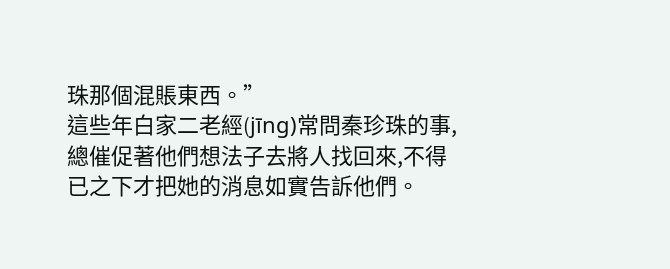珠那個混賬東西。”
這些年白家二老經(jīng)常問秦珍珠的事,總催促著他們想法子去將人找回來,不得已之下才把她的消息如實告訴他們。